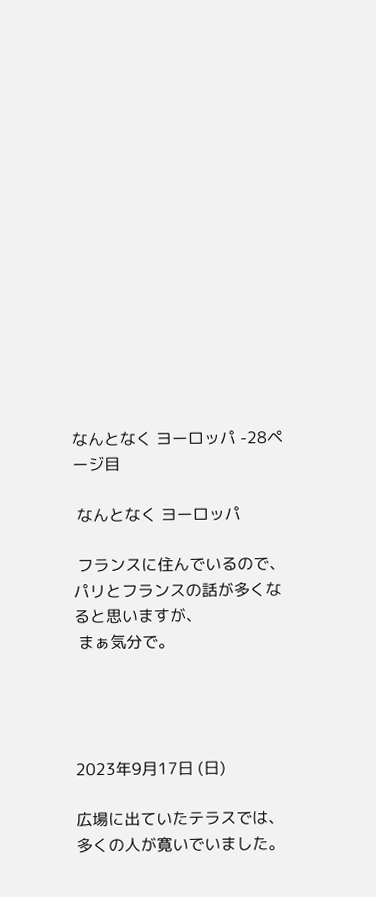なんとなく ヨーロッパ -28ページ目

 なんとなく ヨーロッパ

 フランスに住んでいるので、パリとフランスの話が多くなると思いますが、
 まぁ気分で。




2023年9月17日 (日)

広場に出ていたテラスでは、多くの人が寛いでいました。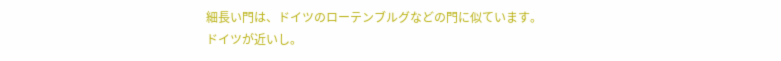細長い門は、ドイツのローテンブルグなどの門に似ています。
ドイツが近いし。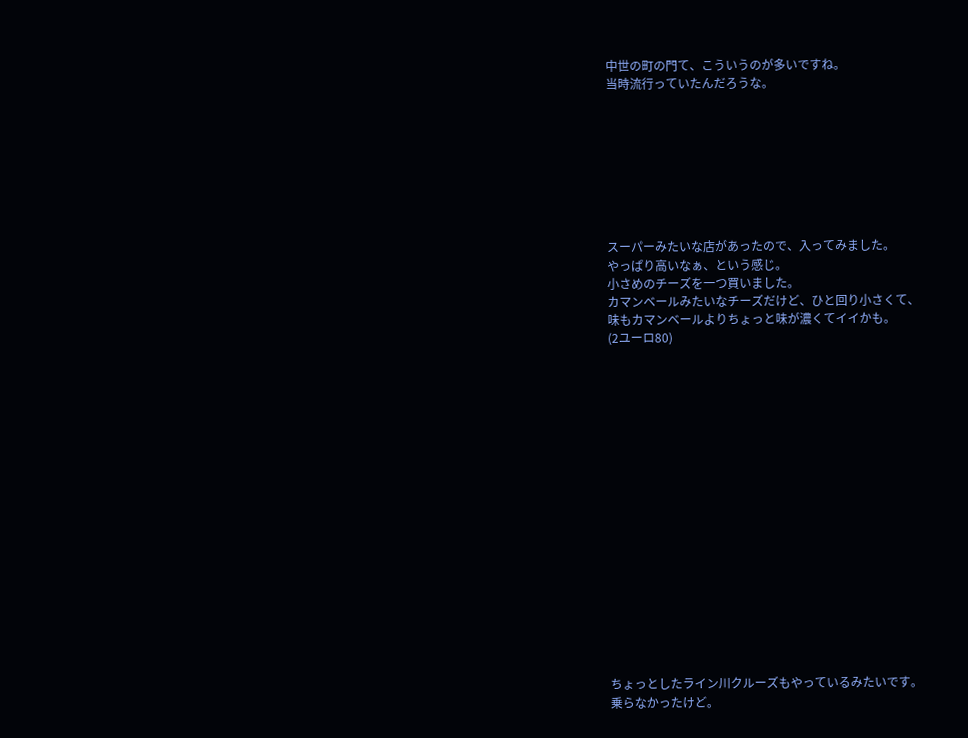中世の町の門て、こういうのが多いですね。
当時流行っていたんだろうな。








スーパーみたいな店があったので、入ってみました。
やっぱり高いなぁ、という感じ。
小さめのチーズを一つ買いました。
カマンベールみたいなチーズだけど、ひと回り小さくて、
味もカマンベールよりちょっと味が濃くてイイかも。
(2ユーロ80)


















ちょっとしたライン川クルーズもやっているみたいです。
乗らなかったけど。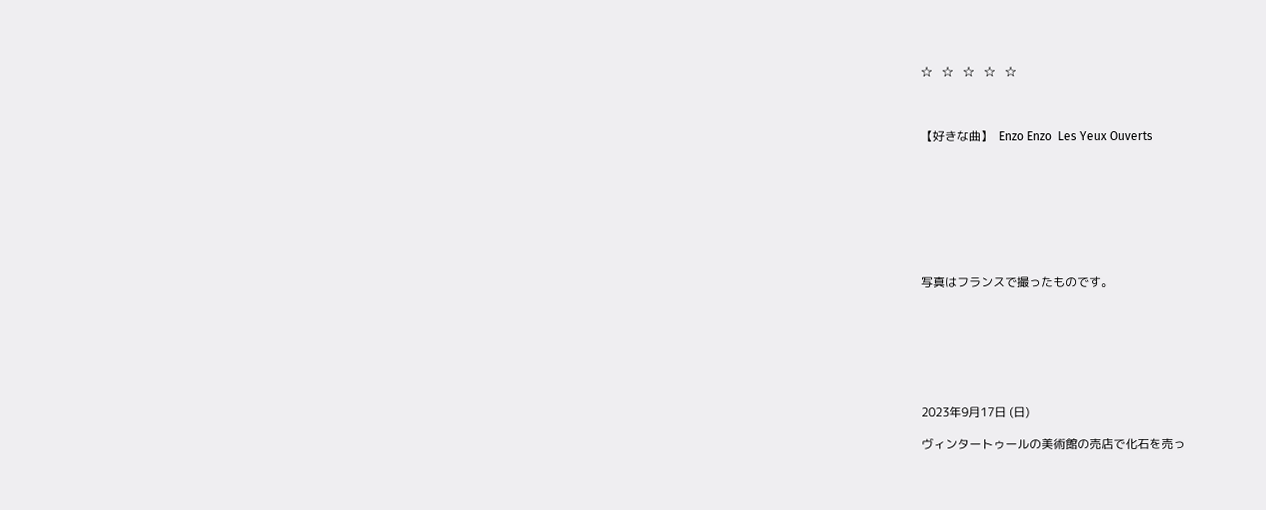☆   ☆   ☆   ☆   ☆



【好きな曲】  Enzo Enzo  Les Yeux Ouverts








写真はフランスで撮ったものです。







2023年9月17日 (日)

ヴィンタートゥールの美術館の売店で化石を売っ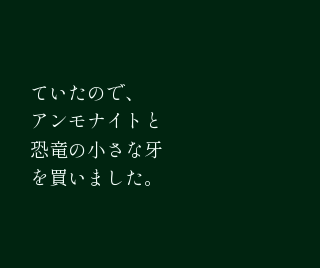ていたので、
アンモナイトと恐竜の小さな牙を買いました。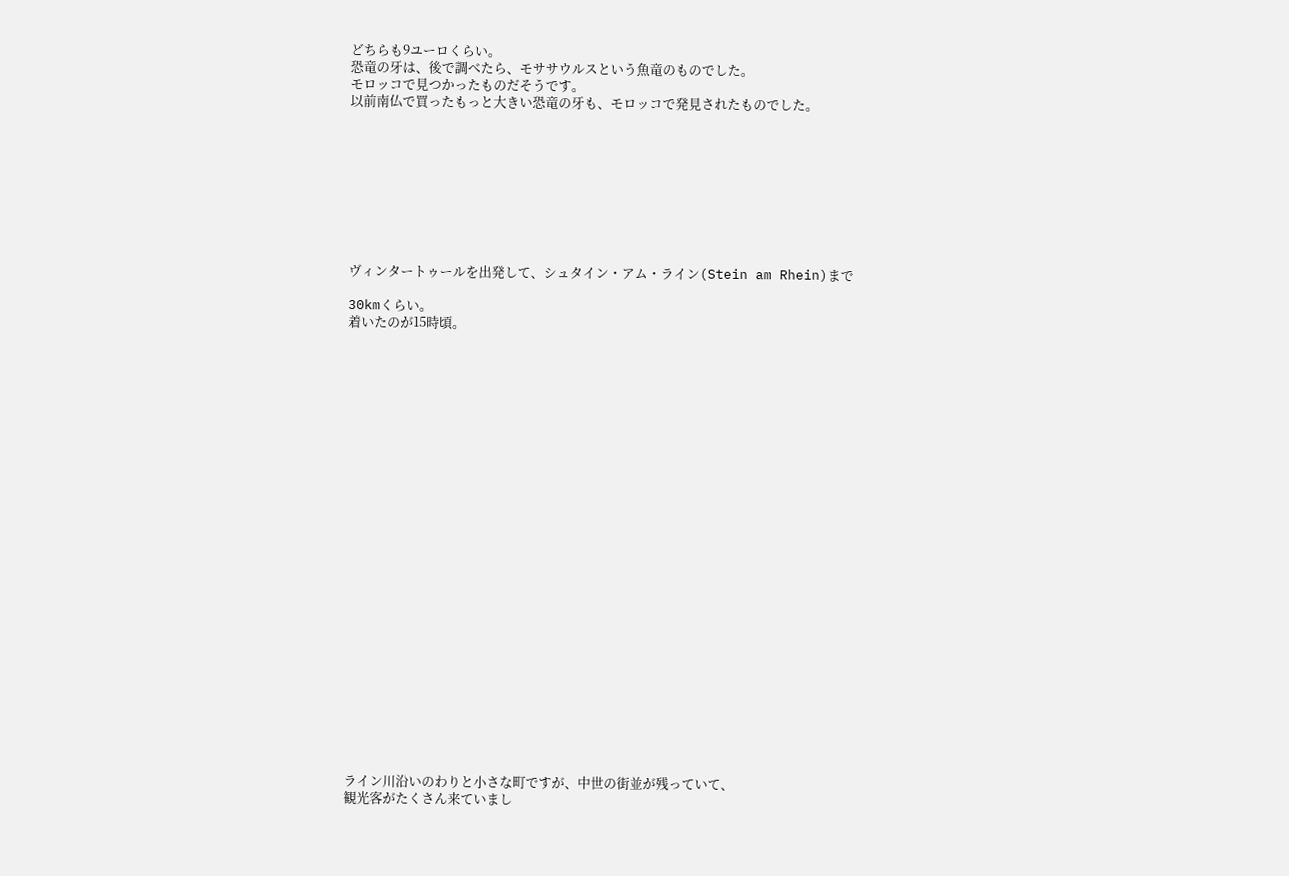どちらも9ユーロくらい。
恐竜の牙は、後で調べたら、モササウルスという魚竜のものでした。
モロッコで見つかったものだそうです。
以前南仏で買ったもっと大きい恐竜の牙も、モロッコで発見されたものでした。









ヴィンタートゥールを出発して、シュタイン・アム・ライン(Stein am Rhein)まで

30kmくらい。
着いたのが15時頃。


























ライン川沿いのわりと小さな町ですが、中世の街並が残っていて、
観光客がたくさん来ていまし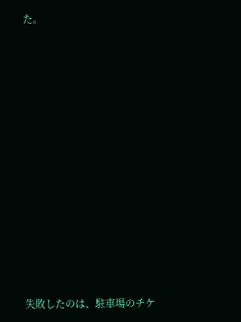た。


















失敗したのは、駐車場のチケ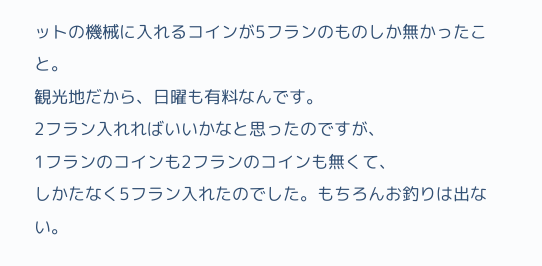ットの機械に入れるコインが5フランのものしか無かったこと。
観光地だから、日曜も有料なんです。
2フラン入れればいいかなと思ったのですが、
1フランのコインも2フランのコインも無くて、
しかたなく5フラン入れたのでした。もちろんお釣りは出ない。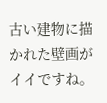古い建物に描かれた壁画がイイですね。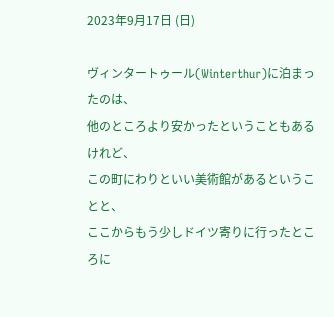2023年9月17日 (日)

ヴィンタートゥール(Winterthur)に泊まったのは、
他のところより安かったということもあるけれど、
この町にわりといい美術館があるということと、
ここからもう少しドイツ寄りに行ったところに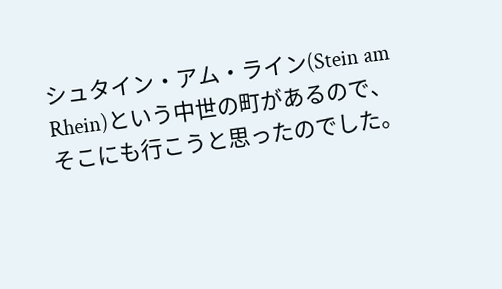シュタイン・アム・ライン(Stein am Rhein)という中世の町があるので、
そこにも行こうと思ったのでした。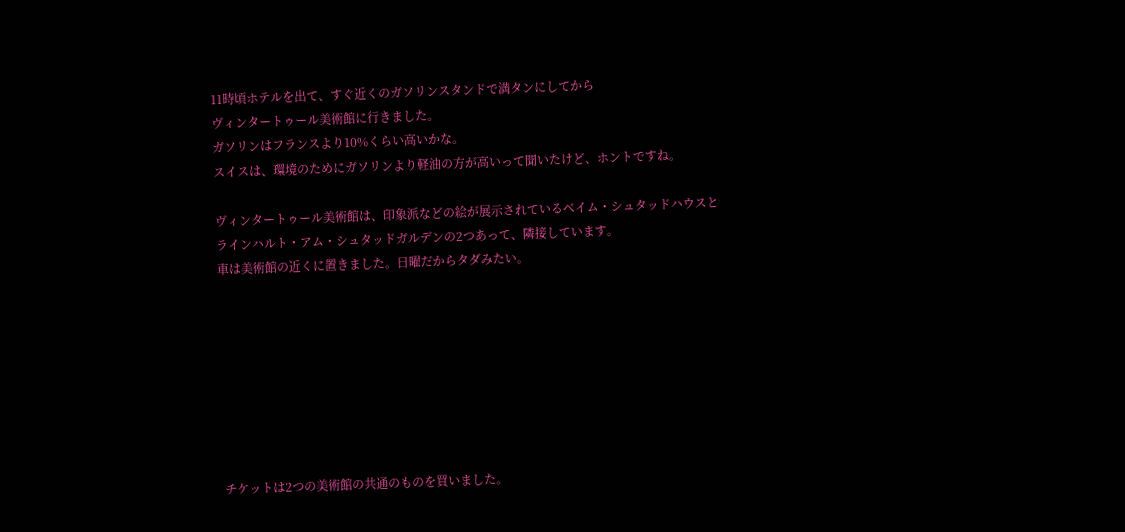11時頃ホテルを出て、すぐ近くのガソリンスタンドで満タンにしてから
ヴィンタートゥール美術館に行きました。
ガソリンはフランスより10%くらい高いかな。
スイスは、環境のためにガソリンより軽油の方が高いって聞いたけど、ホントですね。

ヴィンタートゥール美術館は、印象派などの絵が展示されているベイム・シュタッドハウスと
ラインハルト・アム・シュタッドガルデンの2つあって、隣接しています。
車は美術館の近くに置きました。日曜だからタダみたい。








チケットは2つの美術館の共通のものを買いました。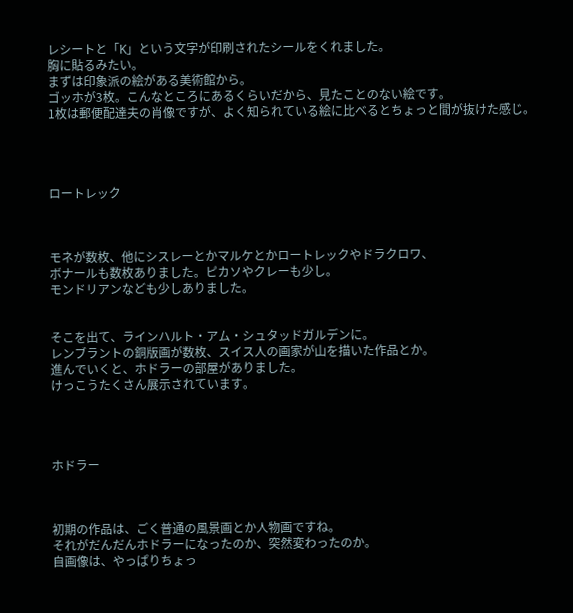レシートと「K」という文字が印刷されたシールをくれました。
胸に貼るみたい。
まずは印象派の絵がある美術館から。
ゴッホが3枚。こんなところにあるくらいだから、見たことのない絵です。
1枚は郵便配達夫の肖像ですが、よく知られている絵に比べるとちょっと間が抜けた感じ。




ロートレック



モネが数枚、他にシスレーとかマルケとかロートレックやドラクロワ、
ボナールも数枚ありました。ピカソやクレーも少し。
モンドリアンなども少しありました。


そこを出て、ラインハルト・アム・シュタッドガルデンに。
レンブラントの銅版画が数枚、スイス人の画家が山を描いた作品とか。
進んでいくと、ホドラーの部屋がありました。
けっこうたくさん展示されています。




ホドラー



初期の作品は、ごく普通の風景画とか人物画ですね。
それがだんだんホドラーになったのか、突然変わったのか。
自画像は、やっぱりちょっ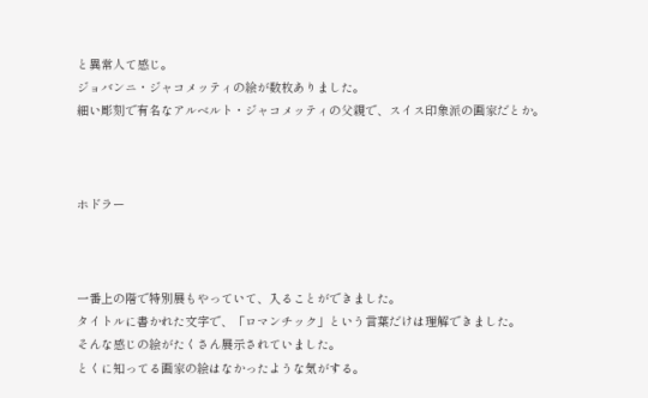と異常人て感じ。
ジョバンニ・ジャコメッティの絵が数枚ありました。
細い彫刻で有名なアルベルト・ジャコメッティの父親で、スイス印象派の画家だとか。



ホドラー



一番上の階で特別展もやっていて、入ることができました。
タイトルに書かれた文字で、「ロマンチック」という言葉だけは理解できました。
そんな感じの絵がたくさん展示されていました。
とくに知ってる画家の絵はなかったような気がする。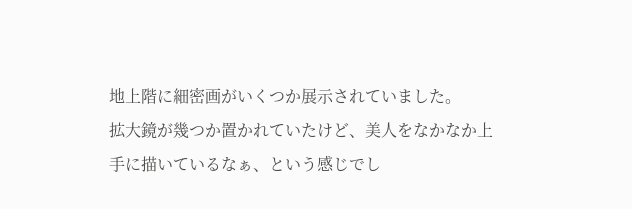地上階に細密画がいくつか展示されていました。
拡大鏡が幾つか置かれていたけど、美人をなかなか上手に描いているなぁ、という感じでし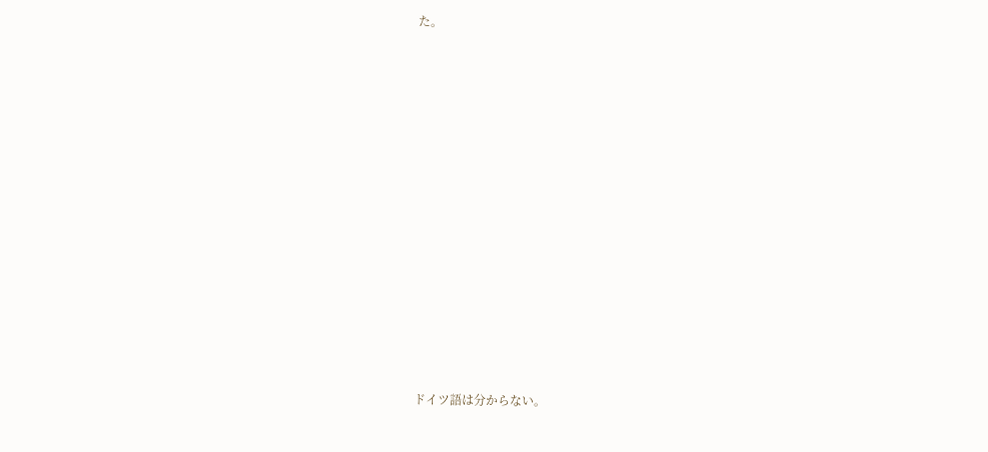た。

















ドイツ語は分からない。